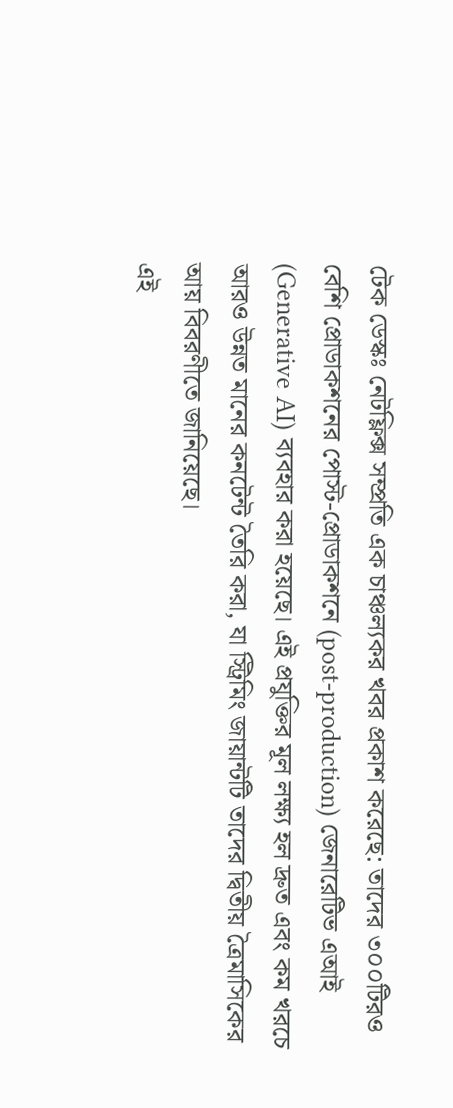টেক ডেস্কঃ নেটফ্লিক্স সম্প্রতি এক চাঞ্চল্যকর খবর প্রকাশ করেছে: তাদের ৩০০টিরও বেশি প্রোডাকশনের পোস্ট-প্রোডাকশনে (post-production) জেনারেটিভ এআই (Generative AI) ব্যবহার করা হয়েছে। এই প্রযুক্তির মূল লক্ষ্য হল দ্রুত এবং কম খরচে আরও উন্নত মানের কনটেন্ট তৈরি করা, যা স্ট্রিমিং জায়ান্টটি তাদের দ্বিতীয় ত্রৈমাসিকের আয় বিবরণীতে জানিয়েছে।
এই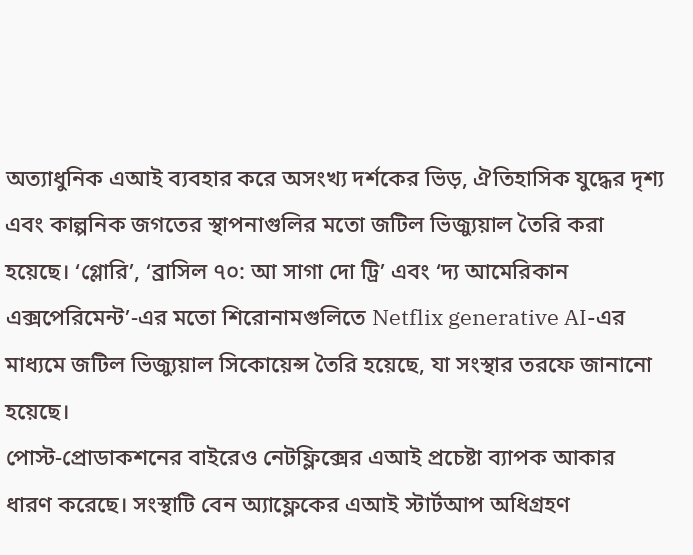অত্যাধুনিক এআই ব্যবহার করে অসংখ্য দর্শকের ভিড়, ঐতিহাসিক যুদ্ধের দৃশ্য এবং কাল্পনিক জগতের স্থাপনাগুলির মতো জটিল ভিজ্যুয়াল তৈরি করা হয়েছে। ‘গ্লোরি’, ‘ব্রাসিল ৭০: আ সাগা দো ট্রি’ এবং ‘দ্য আমেরিকান এক্সপেরিমেন্ট’-এর মতো শিরোনামগুলিতে Netflix generative AI-এর মাধ্যমে জটিল ভিজ্যুয়াল সিকোয়েন্স তৈরি হয়েছে, যা সংস্থার তরফে জানানো হয়েছে।
পোস্ট-প্রোডাকশনের বাইরেও নেটফ্লিক্সের এআই প্রচেষ্টা ব্যাপক আকার ধারণ করেছে। সংস্থাটি বেন অ্যাফ্লেকের এআই স্টার্টআপ অধিগ্রহণ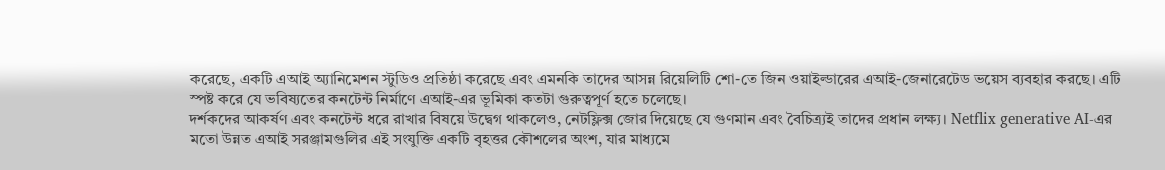করেছে, একটি এআই অ্যানিমেশন স্টুডিও প্রতিষ্ঠা করেছে এবং এমনকি তাদের আসন্ন রিয়েলিটি শো-তে জিন ওয়াইল্ডারের এআই-জেনারেটেড ভয়েস ব্যবহার করছে। এটি স্পষ্ট করে যে ভবিষ্যতের কনটেন্ট নির্মাণে এআই-এর ভূমিকা কতটা গুরুত্বপূর্ণ হতে চলেছে।
দর্শকদের আকর্ষণ এবং কনটেন্ট ধরে রাখার বিষয়ে উদ্বেগ থাকলেও, নেটফ্লিক্স জোর দিয়েছে যে গুণমান এবং বৈচিত্র্যই তাদের প্রধান লক্ষ্য। Netflix generative AI-এর মতো উন্নত এআই সরঞ্জামগুলির এই সংযুক্তি একটি বৃহত্তর কৌশলের অংশ, যার মাধ্যমে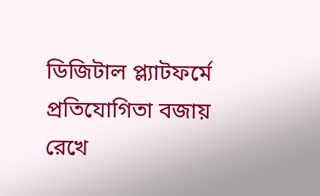ডিজিটাল প্ল্যাটফর্মে প্রতিযোগিতা বজায় রেখে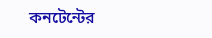কনটেন্টের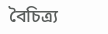বৈচিত্র্য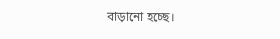বাড়ানো হচ্ছে।